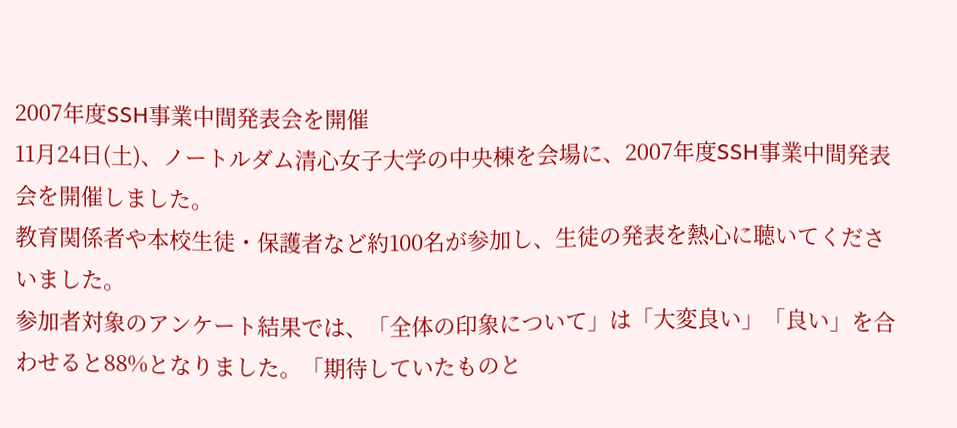2007年度SSH事業中間発表会を開催
11月24日(土)、ノートルダム清心女子大学の中央棟を会場に、2007年度SSH事業中間発表会を開催しました。
教育関係者や本校生徒・保護者など約100名が参加し、生徒の発表を熱心に聴いてくださいました。
参加者対象のアンケート結果では、「全体の印象について」は「大変良い」「良い」を合わせると88%となりました。「期待していたものと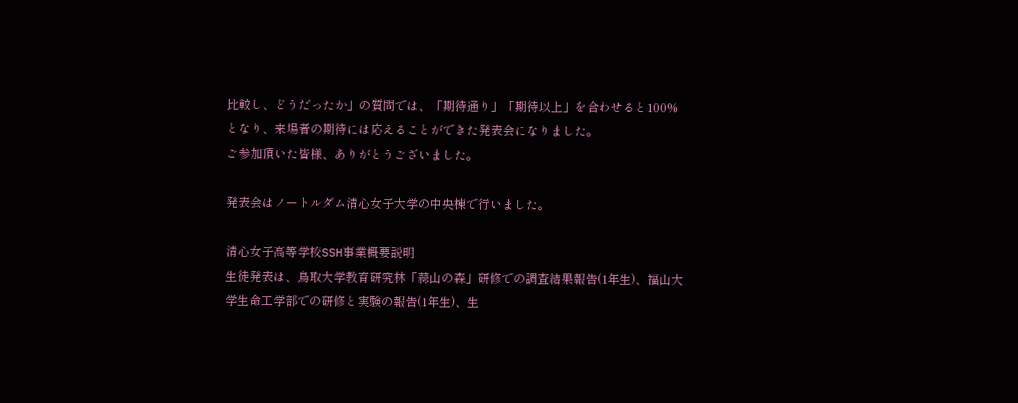比較し、どうだったか」の質問では、「期待通り」「期待以上」を合わせると100%となり、来場者の期待には応えることができた発表会になりました。
ご参加頂いた皆様、ありがとうございました。

発表会はノートルダム清心女子大学の中央棟で行いました。

清心女子高等学校SSH事業概要説明
生徒発表は、鳥取大学教育研究林「蒜山の森」研修での調査結果報告(1年生)、福山大学生命工学部での研修と実験の報告(1年生)、生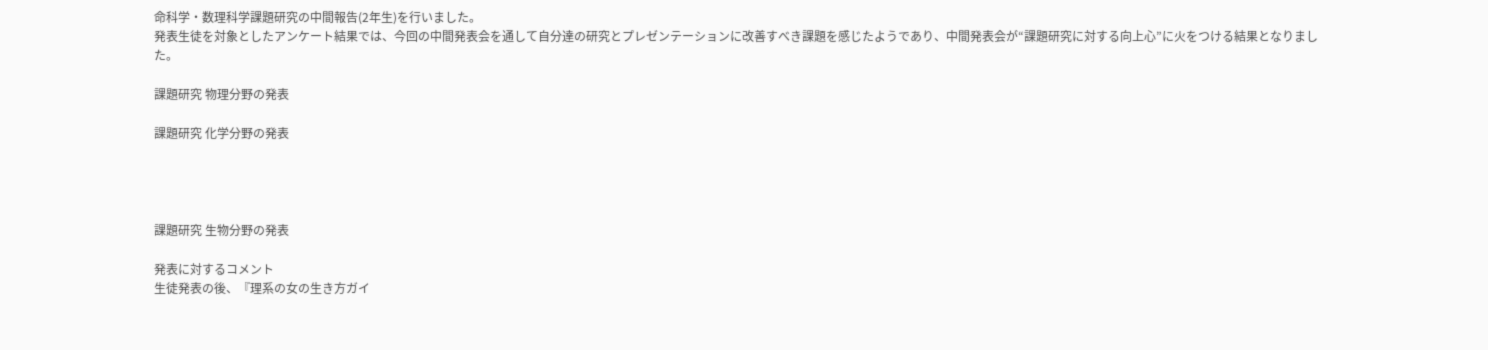命科学・数理科学課題研究の中間報告(2年生)を行いました。
発表生徒を対象としたアンケート結果では、今回の中間発表会を通して自分達の研究とプレゼンテーションに改善すべき課題を感じたようであり、中間発表会が“課題研究に対する向上心”に火をつける結果となりました。

課題研究 物理分野の発表

課題研究 化学分野の発表




課題研究 生物分野の発表

発表に対するコメント
生徒発表の後、『理系の女の生き方ガイ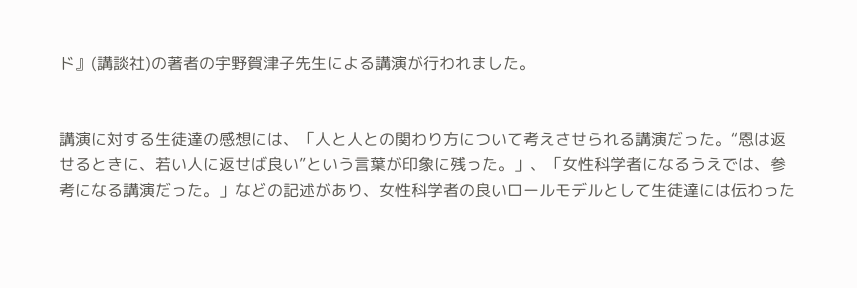ド』(講談社)の著者の宇野賀津子先生による講演が行われました。


講演に対する生徒達の感想には、「人と人との関わり方について考えさせられる講演だった。“恩は返せるときに、若い人に返せば良い”という言葉が印象に残った。」、「女性科学者になるうえでは、参考になる講演だった。」などの記述があり、女性科学者の良いロールモデルとして生徒達には伝わった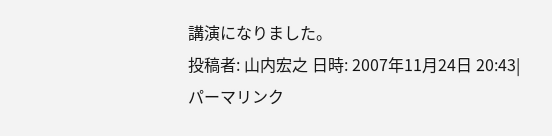講演になりました。
投稿者: 山内宏之 日時: 2007年11月24日 20:43|パーマリンク